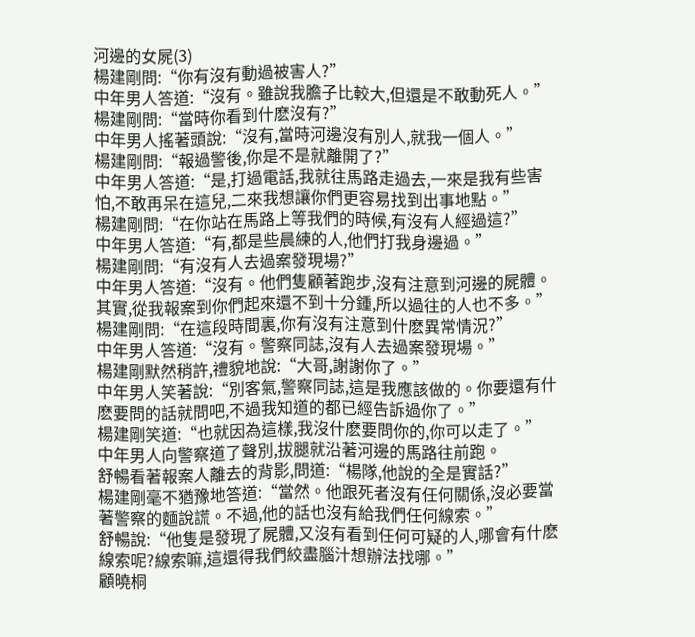河邊的女屍(3)
楊建剛問:“你有沒有動過被害人?”
中年男人答道:“沒有。雖說我膽子比較大,但還是不敢動死人。”
楊建剛問:“當時你看到什麽沒有?”
中年男人搖著頭說:“沒有,當時河邊沒有別人,就我一個人。”
楊建剛問:“報過警後,你是不是就離開了?”
中年男人答道:“是,打過電話,我就往馬路走過去,一來是我有些害怕,不敢再呆在這兒,二來我想讓你們更容易找到出事地點。”
楊建剛問:“在你站在馬路上等我們的時候,有沒有人經過這?”
中年男人答道:“有,都是些晨練的人,他們打我身邊過。”
楊建剛問:“有沒有人去過案發現場?”
中年男人答道:“沒有。他們隻顧著跑步,沒有注意到河邊的屍體。其實,從我報案到你們起來還不到十分鍾,所以過往的人也不多。”
楊建剛問:“在這段時間裏,你有沒有注意到什麽異常情況?”
中年男人答道:“沒有。警察同誌,沒有人去過案發現場。”
楊建剛默然稍許,禮貌地說:“大哥,謝謝你了。”
中年男人笑著說:“別客氣,警察同誌,這是我應該做的。你要還有什麽要問的話就問吧,不過我知道的都已經告訴過你了。”
楊建剛笑道:“也就因為這樣,我沒什麽要問你的,你可以走了。”
中年男人向警察道了聲別,拔腿就沿著河邊的馬路往前跑。
舒暢看著報案人離去的背影,問道:“楊隊,他說的全是實話?”
楊建剛毫不猶豫地答道:“當然。他跟死者沒有任何關係,沒必要當著警察的麵說謊。不過,他的話也沒有給我們任何線索。”
舒暢說:“他隻是發現了屍體,又沒有看到任何可疑的人,哪會有什麽線索呢?線索嘛,這還得我們絞盡腦汁想辦法找哪。”
顧曉桐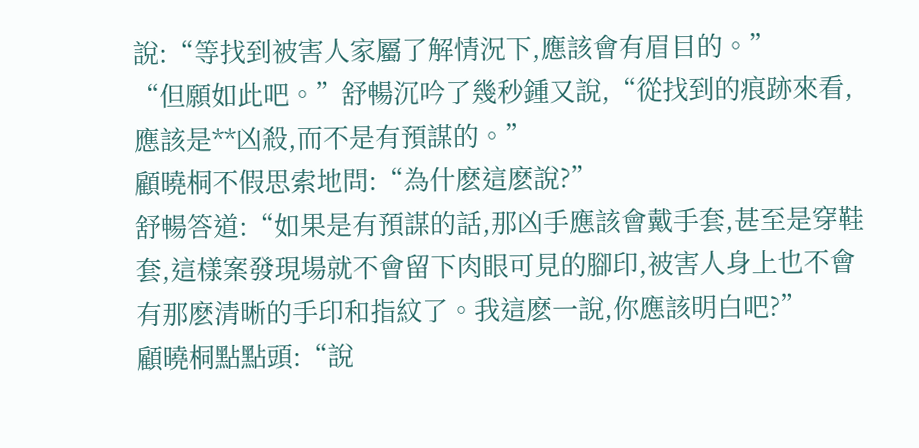說:“等找到被害人家屬了解情況下,應該會有眉目的。”
“但願如此吧。”舒暢沉吟了幾秒鍾又說,“從找到的痕跡來看,應該是**凶殺,而不是有預謀的。”
顧曉桐不假思索地問:“為什麽這麽說?”
舒暢答道:“如果是有預謀的話,那凶手應該會戴手套,甚至是穿鞋套,這樣案發現場就不會留下肉眼可見的腳印,被害人身上也不會有那麽清晰的手印和指紋了。我這麽一說,你應該明白吧?”
顧曉桐點點頭:“說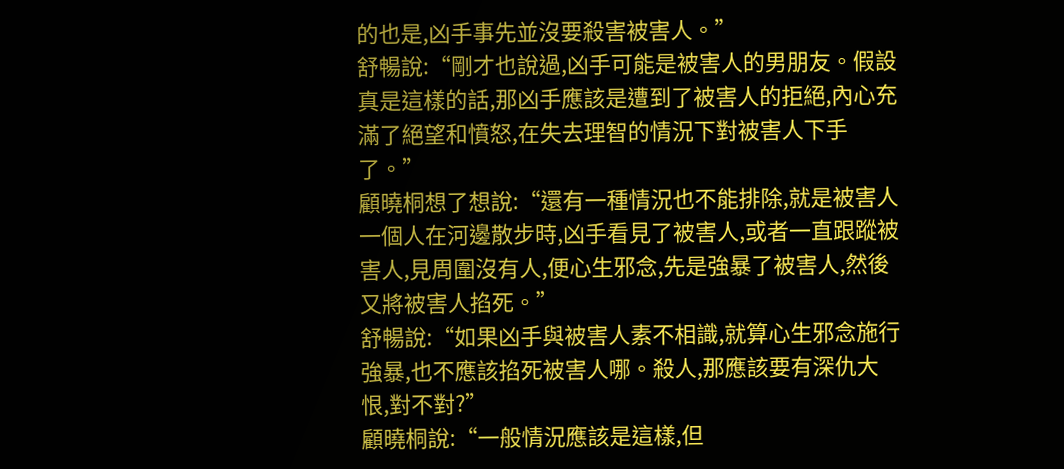的也是,凶手事先並沒要殺害被害人。”
舒暢說:“剛才也說過,凶手可能是被害人的男朋友。假設真是這樣的話,那凶手應該是遭到了被害人的拒絕,內心充滿了絕望和憤怒,在失去理智的情況下對被害人下手了。”
顧曉桐想了想說:“還有一種情況也不能排除,就是被害人一個人在河邊散步時,凶手看見了被害人,或者一直跟蹤被害人,見周圍沒有人,便心生邪念,先是強暴了被害人,然後又將被害人掐死。”
舒暢說:“如果凶手與被害人素不相識,就算心生邪念施行強暴,也不應該掐死被害人哪。殺人,那應該要有深仇大恨,對不對?”
顧曉桐說:“一般情況應該是這樣,但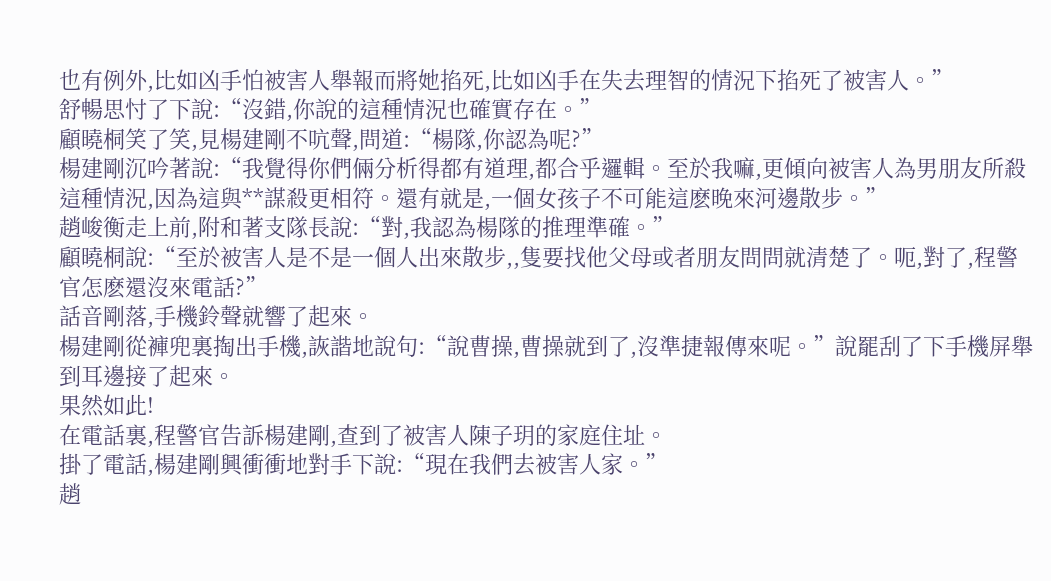也有例外,比如凶手怕被害人舉報而將她掐死,比如凶手在失去理智的情況下掐死了被害人。”
舒暢思忖了下說:“沒錯,你說的這種情況也確實存在。”
顧曉桐笑了笑,見楊建剛不吭聲,問道:“楊隊,你認為呢?”
楊建剛沉吟著說:“我覺得你們倆分析得都有道理,都合乎邏輯。至於我嘛,更傾向被害人為男朋友所殺這種情況,因為這與**謀殺更相符。還有就是,一個女孩子不可能這麽晚來河邊散步。”
趙峻衡走上前,附和著支隊長說:“對,我認為楊隊的推理準確。”
顧曉桐說:“至於被害人是不是一個人出來散步,,隻要找他父母或者朋友問問就清楚了。呃,對了,程警官怎麽還沒來電話?”
話音剛落,手機鈴聲就響了起來。
楊建剛從褲兜裏掏出手機,詼諧地說句:“說曹操,曹操就到了,沒準捷報傳來呢。”說罷刮了下手機屏舉到耳邊接了起來。
果然如此!
在電話裏,程警官告訴楊建剛,查到了被害人陳子玥的家庭住址。
掛了電話,楊建剛興衝衝地對手下說:“現在我們去被害人家。”
趙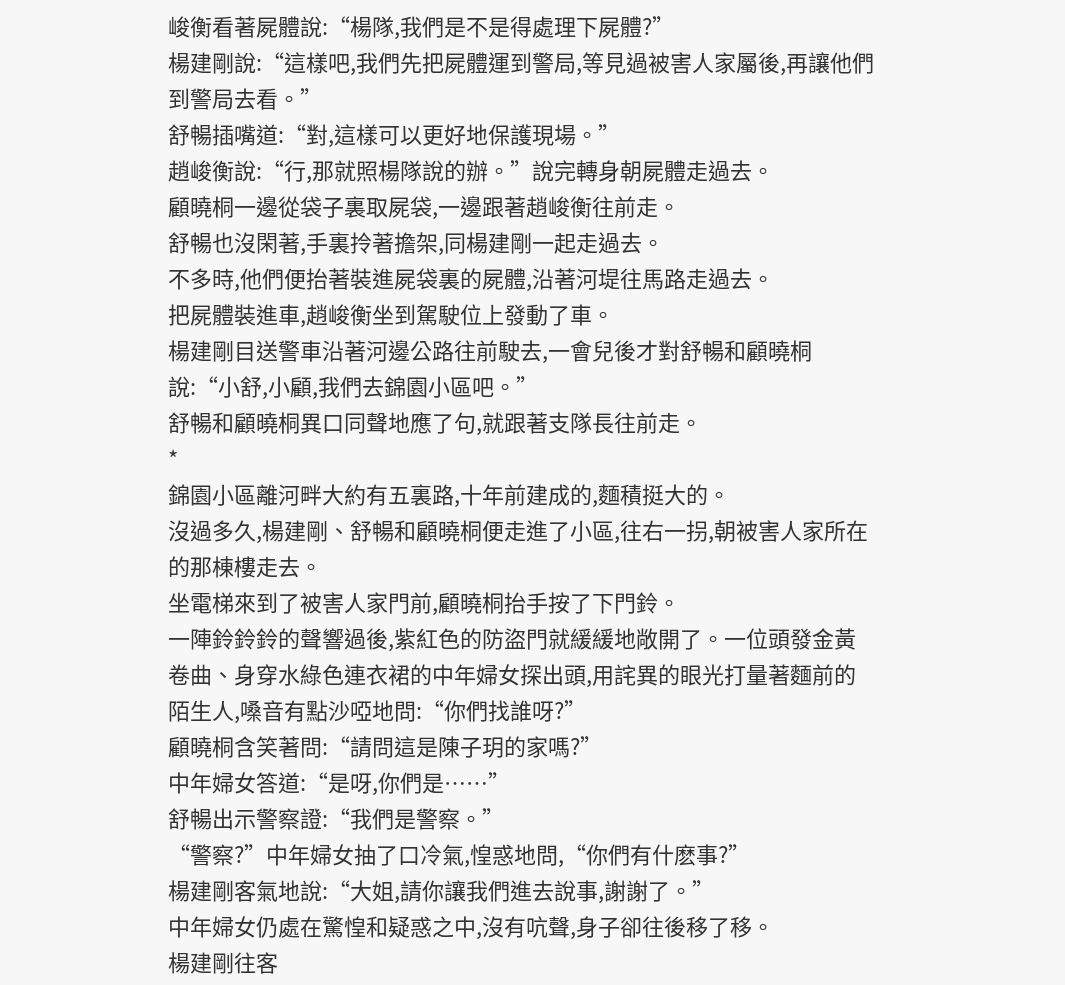峻衡看著屍體說:“楊隊,我們是不是得處理下屍體?”
楊建剛說:“這樣吧,我們先把屍體運到警局,等見過被害人家屬後,再讓他們到警局去看。”
舒暢插嘴道:“對,這樣可以更好地保護現場。”
趙峻衡說:“行,那就照楊隊說的辦。”說完轉身朝屍體走過去。
顧曉桐一邊從袋子裏取屍袋,一邊跟著趙峻衡往前走。
舒暢也沒閑著,手裏拎著擔架,同楊建剛一起走過去。
不多時,他們便抬著裝進屍袋裏的屍體,沿著河堤往馬路走過去。
把屍體裝進車,趙峻衡坐到駕駛位上發動了車。
楊建剛目送警車沿著河邊公路往前駛去,一會兒後才對舒暢和顧曉桐說:“小舒,小顧,我們去錦園小區吧。”
舒暢和顧曉桐異口同聲地應了句,就跟著支隊長往前走。
*
錦園小區離河畔大約有五裏路,十年前建成的,麵積挺大的。
沒過多久,楊建剛、舒暢和顧曉桐便走進了小區,往右一拐,朝被害人家所在的那棟樓走去。
坐電梯來到了被害人家門前,顧曉桐抬手按了下門鈴。
一陣鈴鈴鈴的聲響過後,紫紅色的防盜門就緩緩地敞開了。一位頭發金黃卷曲、身穿水綠色連衣裙的中年婦女探出頭,用詫異的眼光打量著麵前的陌生人,嗓音有點沙啞地問:“你們找誰呀?”
顧曉桐含笑著問:“請問這是陳子玥的家嗎?”
中年婦女答道:“是呀,你們是……”
舒暢出示警察證:“我們是警察。”
“警察?”中年婦女抽了口冷氣,惶惑地問,“你們有什麽事?”
楊建剛客氣地說:“大姐,請你讓我們進去說事,謝謝了。”
中年婦女仍處在驚惶和疑惑之中,沒有吭聲,身子卻往後移了移。
楊建剛往客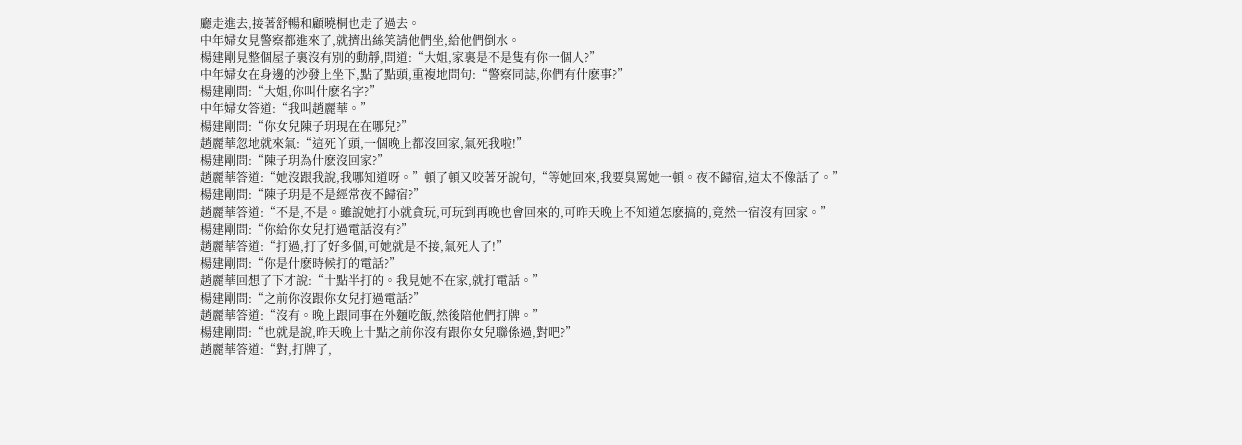廳走進去,接著舒暢和顧曉桐也走了過去。
中年婦女見警察都進來了,就擠出絲笑請他們坐,給他們倒水。
楊建剛見整個屋子裏沒有別的動靜,問道:“大姐,家裏是不是隻有你一個人?”
中年婦女在身邊的沙發上坐下,點了點頭,重複地問句:“警察同誌,你們有什麽事?”
楊建剛問:“大姐,你叫什麽名字?”
中年婦女答道:“我叫趙麗華。”
楊建剛問:“你女兒陳子玥現在在哪兒?”
趙麗華忽地就來氣:“這死丫頭,一個晚上都沒回家,氣死我啦!”
楊建剛問:“陳子玥為什麽沒回家?”
趙麗華答道:“她沒跟我說,我哪知道呀。”頓了頓又咬著牙說句,“等她回來,我要臭罵她一頓。夜不歸宿,這太不像話了。”
楊建剛問:“陳子玥是不是經常夜不歸宿?”
趙麗華答道:“不是,不是。雖說她打小就貪玩,可玩到再晚也會回來的,可昨天晚上不知道怎麽搞的,竟然一宿沒有回家。”
楊建剛問:“你給你女兒打過電話沒有?”
趙麗華答道:“打過,打了好多個,可她就是不接,氣死人了!”
楊建剛問:“你是什麽時候打的電話?”
趙麗華回想了下才說:“十點半打的。我見她不在家,就打電話。”
楊建剛問:“之前你沒跟你女兒打過電話?”
趙麗華答道:“沒有。晚上跟同事在外麵吃飯,然後陪他們打牌。”
楊建剛問:“也就是說,昨天晚上十點之前你沒有跟你女兒聯係過,對吧?”
趙麗華答道:“對,打牌了,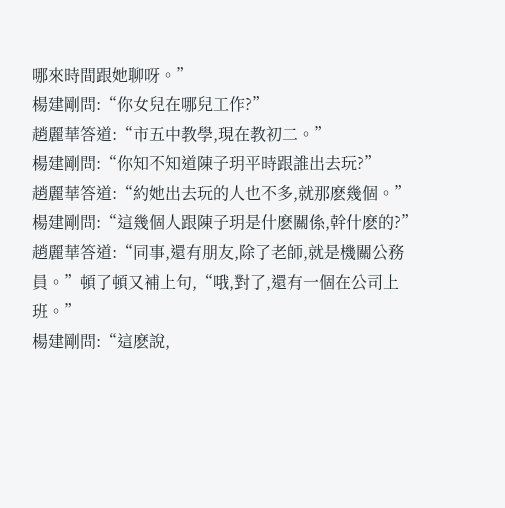哪來時間跟她聊呀。”
楊建剛問:“你女兒在哪兒工作?”
趙麗華答道:“市五中教學,現在教初二。”
楊建剛問:“你知不知道陳子玥平時跟誰出去玩?”
趙麗華答道:“約她出去玩的人也不多,就那麽幾個。”
楊建剛問:“這幾個人跟陳子玥是什麽關係,幹什麽的?”
趙麗華答道:“同事,還有朋友,除了老師,就是機關公務員。”頓了頓又補上句,“哦,對了,還有一個在公司上班。”
楊建剛問:“這麽說,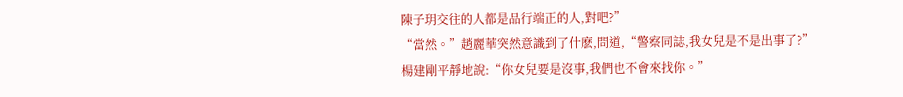陳子玥交往的人都是品行端正的人,對吧?”
“當然。”趙麗華突然意識到了什麽,問道,“警察同誌,我女兒是不是出事了?”
楊建剛平靜地說:“你女兒要是沒事,我們也不會來找你。”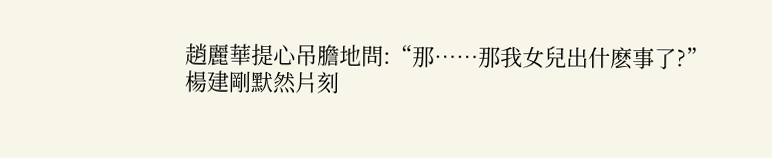趙麗華提心吊膽地問:“那……那我女兒出什麽事了?”
楊建剛默然片刻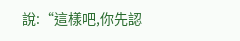說:“這樣吧,你先認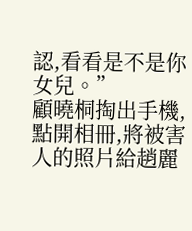認,看看是不是你女兒。”
顧曉桐掏出手機,點開相冊,將被害人的照片給趙麗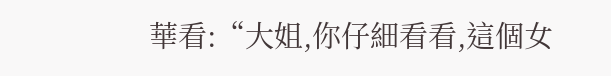華看:“大姐,你仔細看看,這個女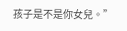孩子是不是你女兒。”